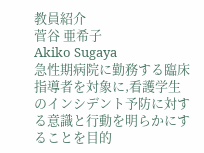教員紹介
菅谷 亜希子
Akiko Sugaya
急性期病院に勤務する臨床指導者を対象に,看護学生のインシデント予防に対する意識と行動を明らかにすることを目的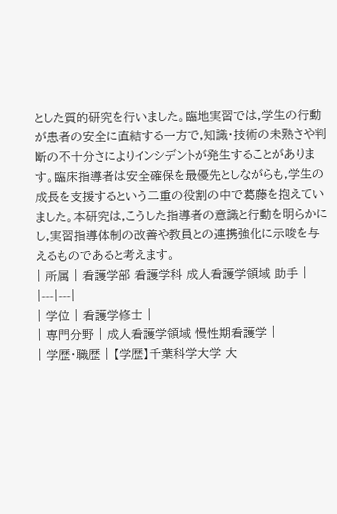とした質的研究を行いました。臨地実習では,学生の行動が患者の安全に直結する一方で,知識・技術の未熟さや判断の不十分さによりインシデントが発生することがあります。臨床指導者は安全確保を最優先としながらも,学生の成長を支援するという二重の役割の中で葛藤を抱えていました。本研究は,こうした指導者の意識と行動を明らかにし,実習指導体制の改善や教員との連携強化に示唆を与えるものであると考えます。
| 所属 | 看護学部 看護学科 成人看護学領域 助手 |
|---|---|
| 学位 | 看護学修士 |
| 専門分野 | 成人看護学領域 慢性期看護学 |
| 学歴・職歴 | 【学歴】千葉科学大学 大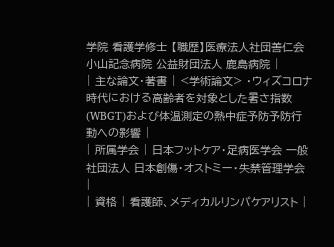学院 看護学修士 【職歴】医療法人社団善仁会 小山記念病院 公益財団法人 鹿島病院 |
| 主な論文・著書 | <学術論文> ・ウィズコロナ時代における高齢者を対象とした暑さ指数(WBGT)および体温測定の熱中症予防予防行動への影響 |
| 所属学会 | 日本フットケア・足病医学会 一般社団法人 日本創傷・オストミー・失禁管理学会 |
| 資格 | 看護師、メディカルリンパケアリスト |